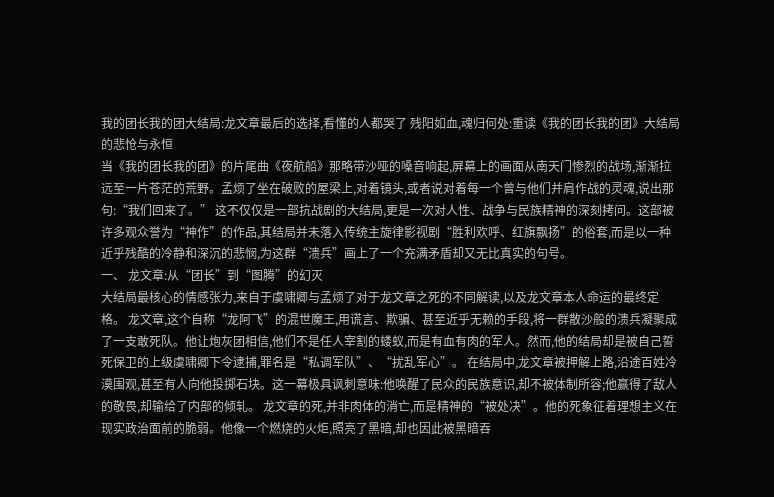我的团长我的团大结局:龙文章最后的选择,看懂的人都哭了 残阳如血,魂归何处:重读《我的团长我的团》大结局的悲怆与永恒
当《我的团长我的团》的片尾曲《夜航船》那略带沙哑的嗓音响起,屏幕上的画面从南天门惨烈的战场,渐渐拉远至一片苍茫的荒野。孟烦了坐在破败的屋梁上,对着镜头,或者说对着每一个曾与他们并肩作战的灵魂,说出那句:“我们回来了。” 这不仅仅是一部抗战剧的大结局,更是一次对人性、战争与民族精神的深刻拷问。这部被许多观众誉为“神作”的作品,其结局并未落入传统主旋律影视剧“胜利欢呼、红旗飘扬”的俗套,而是以一种近乎残酷的冷静和深沉的悲悯,为这群“溃兵”画上了一个充满矛盾却又无比真实的句号。
一、 龙文章:从“团长”到“图腾”的幻灭
大结局最核心的情感张力,来自于虞啸卿与孟烦了对于龙文章之死的不同解读,以及龙文章本人命运的最终定格。 龙文章,这个自称“龙阿飞”的混世魔王,用谎言、欺骗、甚至近乎无赖的手段,将一群散沙般的溃兵凝聚成了一支敢死队。他让炮灰团相信,他们不是任人宰割的蝼蚁,而是有血有肉的军人。然而,他的结局却是被自己誓死保卫的上级虞啸卿下令逮捕,罪名是“私调军队”、“扰乱军心”。 在结局中,龙文章被押解上路,沿途百姓冷漠围观,甚至有人向他投掷石块。这一幕极具讽刺意味:他唤醒了民众的民族意识,却不被体制所容;他赢得了敌人的敬畏,却输给了内部的倾轧。 龙文章的死,并非肉体的消亡,而是精神的“被处决”。他的死象征着理想主义在现实政治面前的脆弱。他像一个燃烧的火炬,照亮了黑暗,却也因此被黑暗吞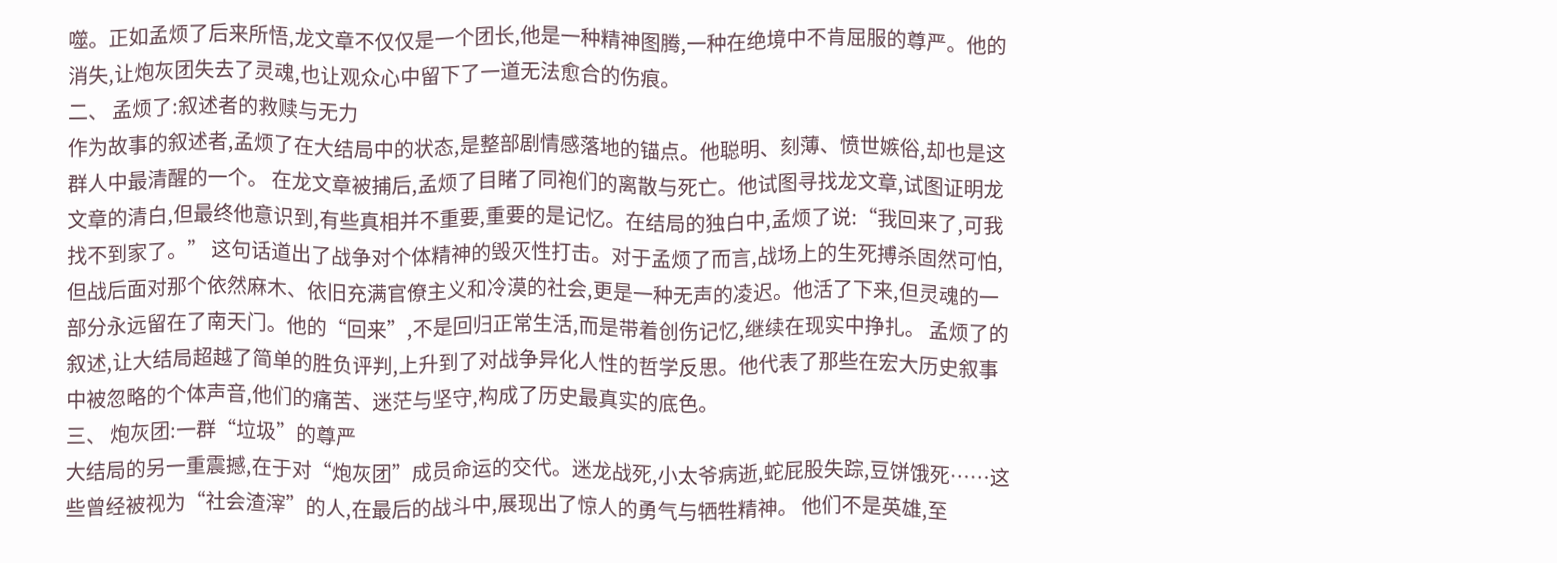噬。正如孟烦了后来所悟,龙文章不仅仅是一个团长,他是一种精神图腾,一种在绝境中不肯屈服的尊严。他的消失,让炮灰团失去了灵魂,也让观众心中留下了一道无法愈合的伤痕。
二、 孟烦了:叙述者的救赎与无力
作为故事的叙述者,孟烦了在大结局中的状态,是整部剧情感落地的锚点。他聪明、刻薄、愤世嫉俗,却也是这群人中最清醒的一个。 在龙文章被捕后,孟烦了目睹了同袍们的离散与死亡。他试图寻找龙文章,试图证明龙文章的清白,但最终他意识到,有些真相并不重要,重要的是记忆。在结局的独白中,孟烦了说:“我回来了,可我找不到家了。” 这句话道出了战争对个体精神的毁灭性打击。对于孟烦了而言,战场上的生死搏杀固然可怕,但战后面对那个依然麻木、依旧充满官僚主义和冷漠的社会,更是一种无声的凌迟。他活了下来,但灵魂的一部分永远留在了南天门。他的“回来”,不是回归正常生活,而是带着创伤记忆,继续在现实中挣扎。 孟烦了的叙述,让大结局超越了简单的胜负评判,上升到了对战争异化人性的哲学反思。他代表了那些在宏大历史叙事中被忽略的个体声音,他们的痛苦、迷茫与坚守,构成了历史最真实的底色。
三、 炮灰团:一群“垃圾”的尊严
大结局的另一重震撼,在于对“炮灰团”成员命运的交代。迷龙战死,小太爷病逝,蛇屁股失踪,豆饼饿死……这些曾经被视为“社会渣滓”的人,在最后的战斗中,展现出了惊人的勇气与牺牲精神。 他们不是英雄,至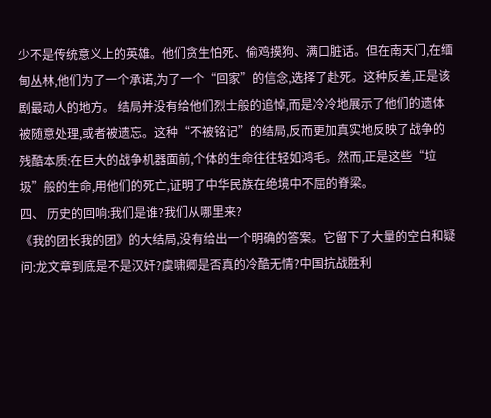少不是传统意义上的英雄。他们贪生怕死、偷鸡摸狗、满口脏话。但在南天门,在缅甸丛林,他们为了一个承诺,为了一个“回家”的信念,选择了赴死。这种反差,正是该剧最动人的地方。 结局并没有给他们烈士般的追悼,而是冷冷地展示了他们的遗体被随意处理,或者被遗忘。这种“不被铭记”的结局,反而更加真实地反映了战争的残酷本质:在巨大的战争机器面前,个体的生命往往轻如鸿毛。然而,正是这些“垃圾”般的生命,用他们的死亡,证明了中华民族在绝境中不屈的脊梁。
四、 历史的回响:我们是谁?我们从哪里来?
《我的团长我的团》的大结局,没有给出一个明确的答案。它留下了大量的空白和疑问:龙文章到底是不是汉奸?虞啸卿是否真的冷酷无情?中国抗战胜利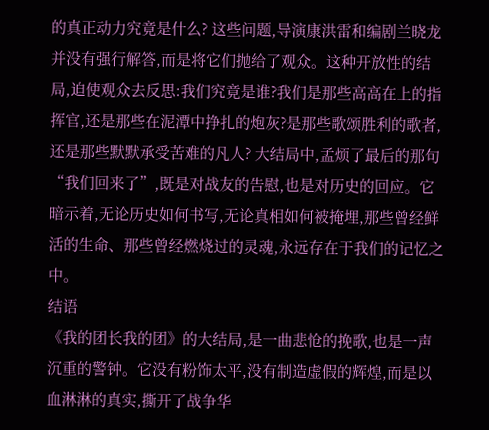的真正动力究竟是什么? 这些问题,导演康洪雷和编剧兰晓龙并没有强行解答,而是将它们抛给了观众。这种开放性的结局,迫使观众去反思:我们究竟是谁?我们是那些高高在上的指挥官,还是那些在泥潭中挣扎的炮灰?是那些歌颂胜利的歌者,还是那些默默承受苦难的凡人? 大结局中,孟烦了最后的那句“我们回来了”,既是对战友的告慰,也是对历史的回应。它暗示着,无论历史如何书写,无论真相如何被掩埋,那些曾经鲜活的生命、那些曾经燃烧过的灵魂,永远存在于我们的记忆之中。
结语
《我的团长我的团》的大结局,是一曲悲怆的挽歌,也是一声沉重的警钟。它没有粉饰太平,没有制造虚假的辉煌,而是以血淋淋的真实,撕开了战争华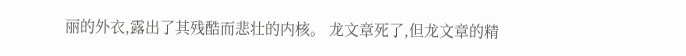丽的外衣,露出了其残酷而悲壮的内核。 龙文章死了,但龙文章的精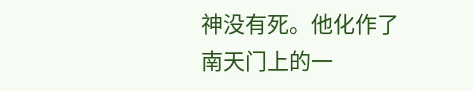神没有死。他化作了南天门上的一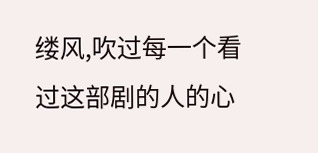缕风,吹过每一个看过这部剧的人的心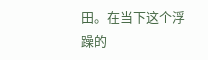田。在当下这个浮躁的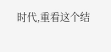时代,重看这个结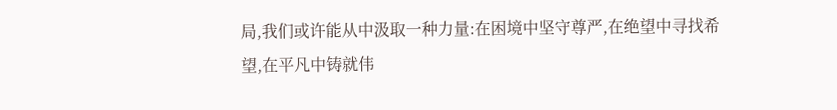局,我们或许能从中汲取一种力量:在困境中坚守尊严,在绝望中寻找希望,在平凡中铸就伟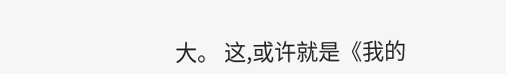大。 这,或许就是《我的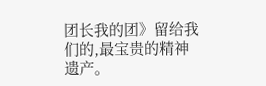团长我的团》留给我们的,最宝贵的精神遗产。